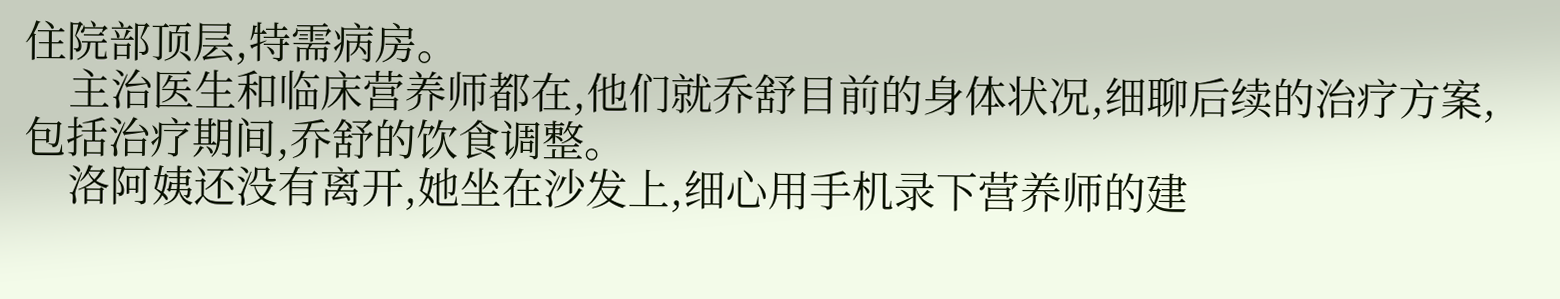住院部顶层,特需病房。
    主治医生和临床营养师都在,他们就乔舒目前的身体状况,细聊后续的治疗方案,包括治疗期间,乔舒的饮食调整。
    洛阿姨还没有离开,她坐在沙发上,细心用手机录下营养师的建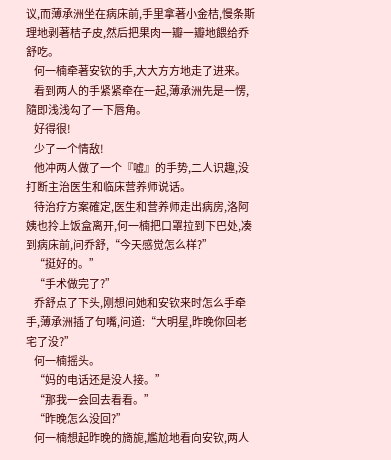议,而薄承洲坐在病床前,手里拿著小金桔,慢条斯理地剥著桔子皮,然后把果肉一瓣一瓣地餵给乔舒吃。
    何一楠牵著安钦的手,大大方方地走了进来。
    看到两人的手紧紧牵在一起,薄承洲先是一愣,隨即浅浅勾了一下唇角。
    好得很!
    少了一个情敌!
    他冲两人做了一个『嘘』的手势,二人识趣,没打断主治医生和临床营养师说话。
    待治疗方案確定,医生和营养师走出病房,洛阿姨也拎上饭盒离开,何一楠把口罩拉到下巴处,凑到病床前,问乔舒,“今天感觉怎么样?”
    “挺好的。”
    “手术做完了?”
    乔舒点了下头,刚想问她和安钦来时怎么手牵手,薄承洲插了句嘴,问道:“大明星,昨晚你回老宅了没?”
    何一楠摇头。
    “妈的电话还是没人接。”
    “那我一会回去看看。”
    “昨晚怎么没回?”
    何一楠想起昨晚的旖旎,尷尬地看向安钦,两人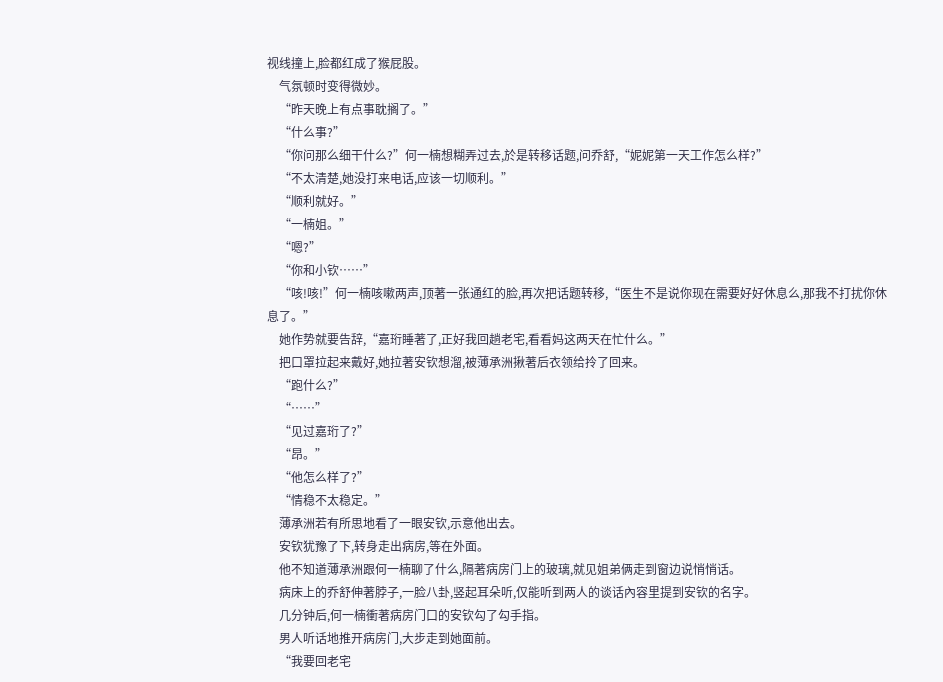视线撞上,脸都红成了猴屁股。
    气氛顿时变得微妙。
    “昨天晚上有点事耽搁了。”
    “什么事?”
    “你问那么细干什么?”何一楠想糊弄过去,於是转移话题,问乔舒,“妮妮第一天工作怎么样?”
    “不太清楚,她没打来电话,应该一切顺利。”
    “顺利就好。”
    “一楠姐。”
    “嗯?”
    “你和小钦……”
    “咳!咳!”何一楠咳嗽两声,顶著一张通红的脸,再次把话题转移,“医生不是说你现在需要好好休息么,那我不打扰你休息了。”
    她作势就要告辞,“嘉珩睡著了,正好我回趟老宅,看看妈这两天在忙什么。”
    把口罩拉起来戴好,她拉著安钦想溜,被薄承洲揪著后衣领给拎了回来。
    “跑什么?”
    “……”
    “见过嘉珩了?”
    “昂。”
    “他怎么样了?”
    “情稳不太稳定。”
    薄承洲若有所思地看了一眼安钦,示意他出去。
    安钦犹豫了下,转身走出病房,等在外面。
    他不知道薄承洲跟何一楠聊了什么,隔著病房门上的玻璃,就见姐弟俩走到窗边说悄悄话。
    病床上的乔舒伸著脖子,一脸八卦,竖起耳朵听,仅能听到两人的谈话內容里提到安钦的名字。
    几分钟后,何一楠衝著病房门口的安钦勾了勾手指。
    男人听话地推开病房门,大步走到她面前。
    “我要回老宅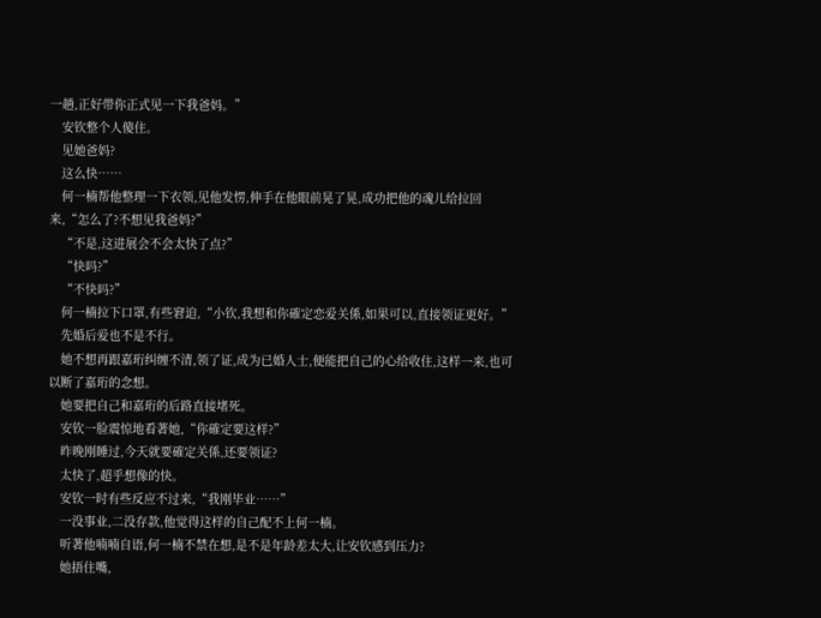一趟,正好带你正式见一下我爸妈。”
    安钦整个人傻住。
    见她爸妈?
    这么快……
    何一楠帮他整理一下衣领,见他发愣,伸手在他眼前晃了晃,成功把他的魂儿给拉回来,“怎么了?不想见我爸妈?”
    “不是,这进展会不会太快了点?”
    “快吗?”
    “不快吗?”
    何一楠拉下口罩,有些窘迫,“小钦,我想和你確定恋爱关係,如果可以,直接领证更好。”
    先婚后爱也不是不行。
    她不想再跟嘉珩纠缠不清,领了证,成为已婚人士,便能把自己的心给收住,这样一来,也可以断了嘉珩的念想。
    她要把自己和嘉珩的后路直接堵死。
    安钦一脸震惊地看著她,“你確定要这样?”
    昨晚刚睡过,今天就要確定关係,还要领证?
    太快了,超乎想像的快。
    安钦一时有些反应不过来,“我刚毕业……”
    一没事业,二没存款,他觉得这样的自己配不上何一楠。
    听著他喃喃自语,何一楠不禁在想,是不是年龄差太大,让安钦感到压力?
    她捂住嘴,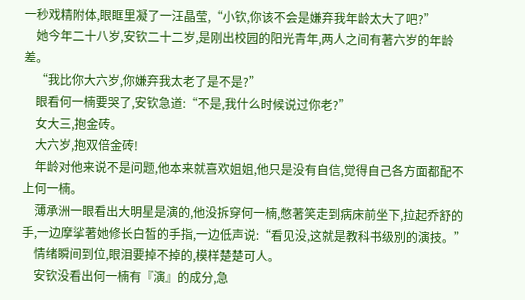一秒戏精附体,眼眶里凝了一汪晶莹,“小钦,你该不会是嫌弃我年龄太大了吧?”
    她今年二十八岁,安钦二十二岁,是刚出校园的阳光青年,两人之间有著六岁的年龄差。
    “我比你大六岁,你嫌弃我太老了是不是?”
    眼看何一楠要哭了,安钦急道:“不是,我什么时候说过你老?”
    女大三,抱金砖。
    大六岁,抱双倍金砖!
    年龄对他来说不是问题,他本来就喜欢姐姐,他只是没有自信,觉得自己各方面都配不上何一楠。
    薄承洲一眼看出大明星是演的,他没拆穿何一楠,憋著笑走到病床前坐下,拉起乔舒的手,一边摩挲著她修长白皙的手指,一边低声说:“看见没,这就是教科书级別的演技。”
    情绪瞬间到位,眼泪要掉不掉的,模样楚楚可人。
    安钦没看出何一楠有『演』的成分,急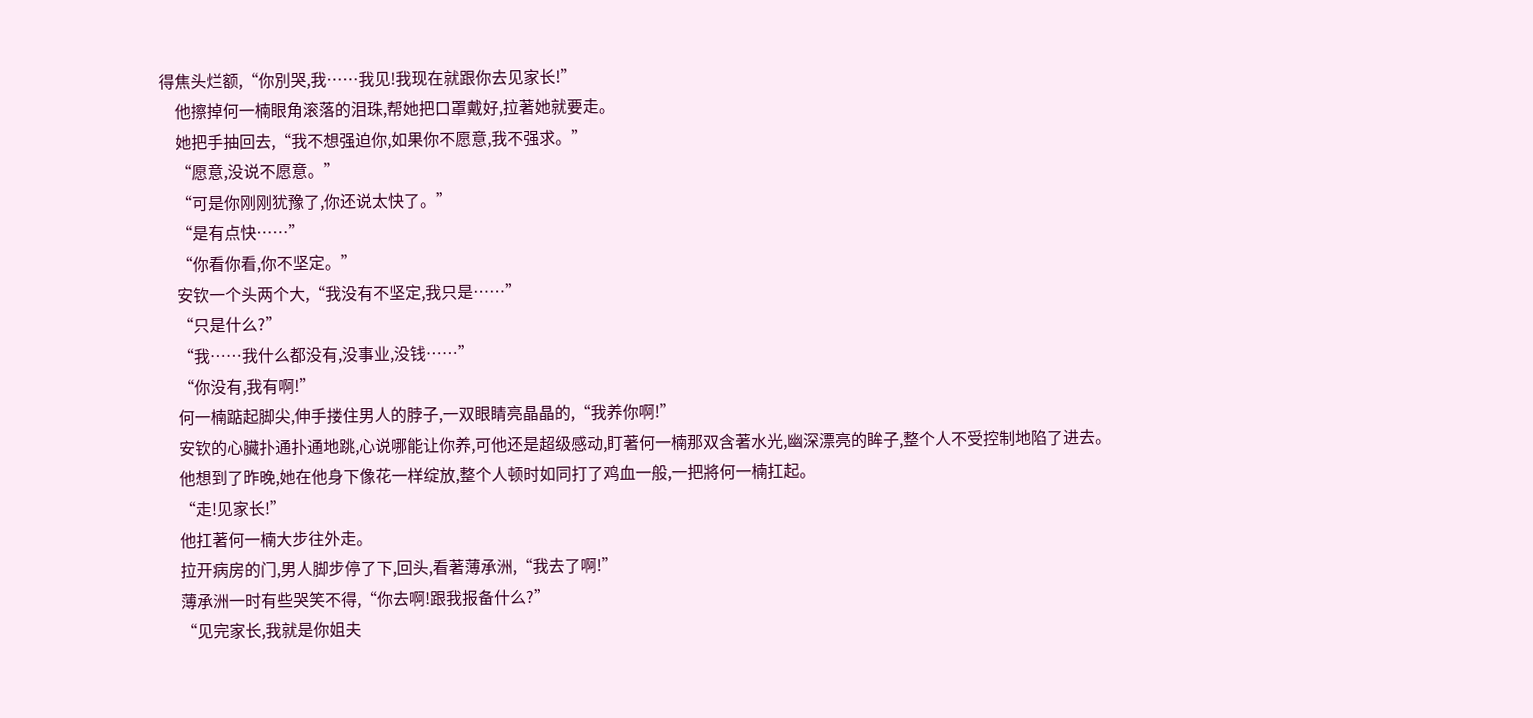得焦头烂额,“你別哭,我……我见!我现在就跟你去见家长!”
    他擦掉何一楠眼角滚落的泪珠,帮她把口罩戴好,拉著她就要走。
    她把手抽回去,“我不想强迫你,如果你不愿意,我不强求。”
    “愿意,没说不愿意。”
    “可是你刚刚犹豫了,你还说太快了。”
    “是有点快……”
    “你看你看,你不坚定。”
    安钦一个头两个大,“我没有不坚定,我只是……”
    “只是什么?”
    “我……我什么都没有,没事业,没钱……”
    “你没有,我有啊!”
    何一楠踮起脚尖,伸手搂住男人的脖子,一双眼睛亮晶晶的,“我养你啊!”
    安钦的心臟扑通扑通地跳,心说哪能让你养,可他还是超级感动,盯著何一楠那双含著水光,幽深漂亮的眸子,整个人不受控制地陷了进去。
    他想到了昨晚,她在他身下像花一样绽放,整个人顿时如同打了鸡血一般,一把將何一楠扛起。
    “走!见家长!”
    他扛著何一楠大步往外走。
    拉开病房的门,男人脚步停了下,回头,看著薄承洲,“我去了啊!”
    薄承洲一时有些哭笑不得,“你去啊!跟我报备什么?”
    “见完家长,我就是你姐夫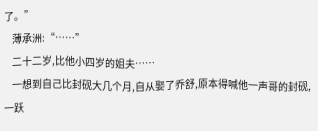了。”
    薄承洲:“……”
    二十二岁,比他小四岁的姐夫……
    一想到自己比封砚大几个月,自从娶了乔舒,原本得喊他一声哥的封砚,一跃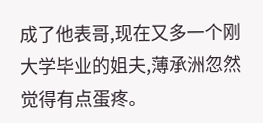成了他表哥,现在又多一个刚大学毕业的姐夫,薄承洲忽然觉得有点蛋疼。